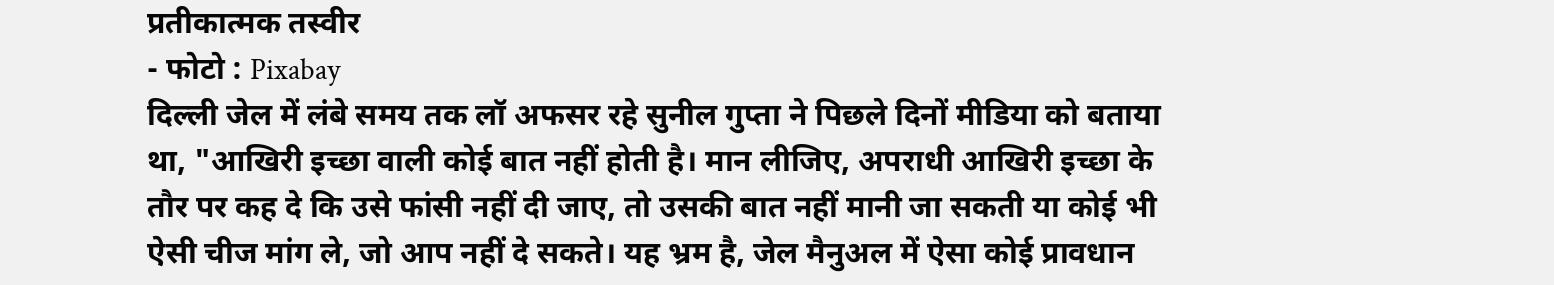प्रतीकात्मक तस्वीर
- फोटो : Pixabay
दिल्ली जेल में लंबे समय तक लॉ अफसर रहे सुनील गुप्ता ने पिछले दिनों मीडिया को बताया था, "आखिरी इच्छा वाली कोई बात नहीं होती है। मान लीजिए, अपराधी आखिरी इच्छा के तौर पर कह दे कि उसे फांसी नहीं दी जाए, तो उसकी बात नहीं मानी जा सकती या कोई भी ऐसी चीज मांग ले, जो आप नहीं दे सकते। यह भ्रम है, जेल मैनुअल में ऐसा कोई प्रावधान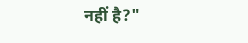नहीं है?"